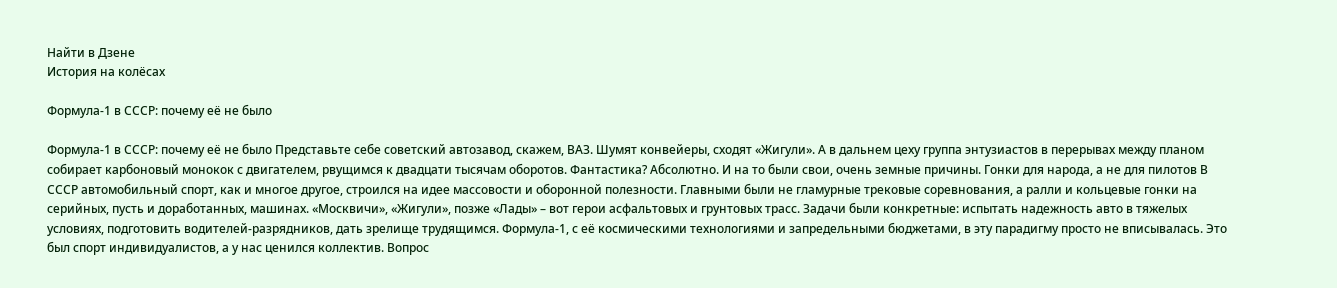Найти в Дзене
История на колёсах

Формула-1 в СССР: почему её не было

Формула-1 в СССР: почему её не было Представьте себе советский автозавод, скажем, ВАЗ. Шумят конвейеры, сходят «Жигули». А в дальнем цеху группа энтузиастов в перерывах между планом собирает карбоновый монокок с двигателем, рвущимся к двадцати тысячам оборотов. Фантастика? Абсолютно. И на то были свои, очень земные причины. Гонки для народа, а не для пилотов В СССР автомобильный спорт, как и многое другое, строился на идее массовости и оборонной полезности. Главными были не гламурные трековые соревнования, а ралли и кольцевые гонки на серийных, пусть и доработанных, машинах. «Москвичи», «Жигули», позже «Лады» – вот герои асфальтовых и грунтовых трасс. Задачи были конкретные: испытать надежность авто в тяжелых условиях, подготовить водителей-разрядников, дать зрелище трудящимся. Формула-1, с её космическими технологиями и запредельными бюджетами, в эту парадигму просто не вписывалась. Это был спорт индивидуалистов, а у нас ценился коллектив. Вопрос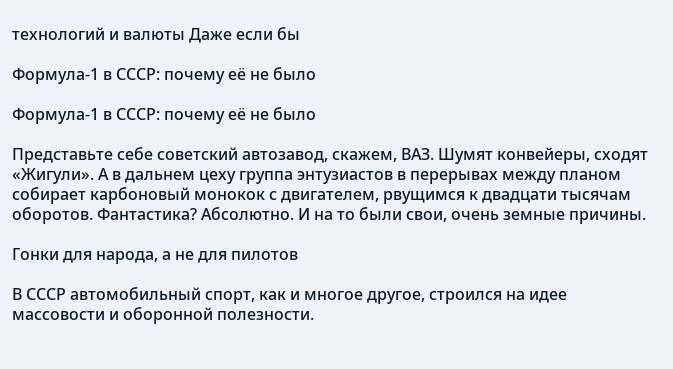технологий и валюты Даже если бы

Формула-1 в СССР: почему её не было

Формула-1 в СССР: почему её не было

Представьте себе советский автозавод, скажем, ВАЗ. Шумят конвейеры, сходят «Жигули». А в дальнем цеху группа энтузиастов в перерывах между планом собирает карбоновый монокок с двигателем, рвущимся к двадцати тысячам оборотов. Фантастика? Абсолютно. И на то были свои, очень земные причины.

Гонки для народа, а не для пилотов

В СССР автомобильный спорт, как и многое другое, строился на идее массовости и оборонной полезности.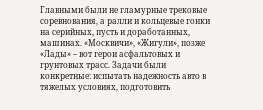Главными были не гламурные трековые соревнования, а ралли и кольцевые гонки на серийных, пусть и доработанных, машинах. «Москвичи», «Жигули», позже «Лады» – вот герои асфальтовых и грунтовых трасс. Задачи были конкретные: испытать надежность авто в тяжелых условиях, подготовить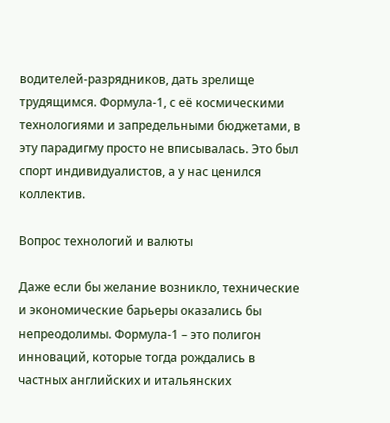водителей-разрядников, дать зрелище трудящимся. Формула-1, с её космическими технологиями и запредельными бюджетами, в эту парадигму просто не вписывалась. Это был спорт индивидуалистов, а у нас ценился коллектив.

Вопрос технологий и валюты

Даже если бы желание возникло, технические и экономические барьеры оказались бы непреодолимы. Формула-1 – это полигон инноваций, которые тогда рождались в частных английских и итальянских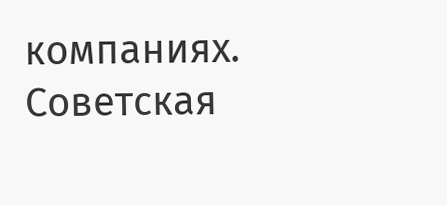компаниях. Советская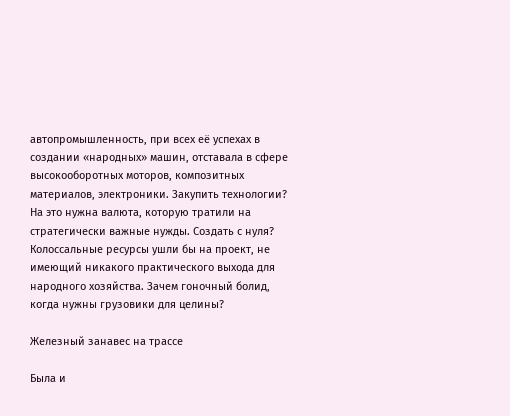автопромышленность, при всех её успехах в создании «народных» машин, отставала в сфере высокооборотных моторов, композитных материалов, электроники. Закупить технологии? На это нужна валюта, которую тратили на стратегически важные нужды. Создать с нуля? Колоссальные ресурсы ушли бы на проект, не имеющий никакого практического выхода для народного хозяйства. Зачем гоночный болид, когда нужны грузовики для целины?

Железный занавес на трассе

Была и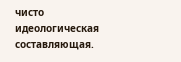чисто идеологическая составляющая.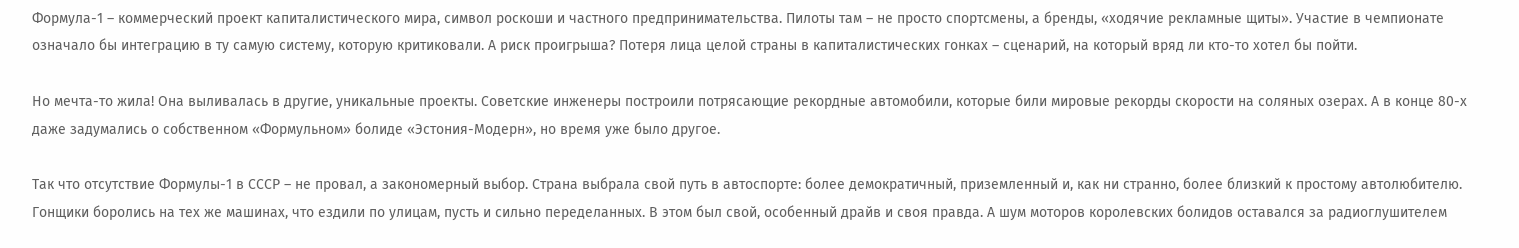Формула-1 – коммерческий проект капиталистического мира, символ роскоши и частного предпринимательства. Пилоты там – не просто спортсмены, а бренды, «ходячие рекламные щиты». Участие в чемпионате означало бы интеграцию в ту самую систему, которую критиковали. А риск проигрыша? Потеря лица целой страны в капиталистических гонках – сценарий, на который вряд ли кто-то хотел бы пойти.

Но мечта-то жила! Она выливалась в другие, уникальные проекты. Советские инженеры построили потрясающие рекордные автомобили, которые били мировые рекорды скорости на соляных озерах. А в конце 80-х даже задумались о собственном «Формульном» болиде «Эстония-Модерн», но время уже было другое.

Так что отсутствие Формулы-1 в СССР – не провал, а закономерный выбор. Страна выбрала свой путь в автоспорте: более демократичный, приземленный и, как ни странно, более близкий к простому автолюбителю. Гонщики боролись на тех же машинах, что ездили по улицам, пусть и сильно переделанных. В этом был свой, особенный драйв и своя правда. А шум моторов королевских болидов оставался за радиоглушителем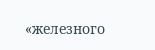«железного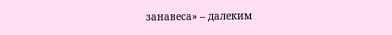занавеса» – далеким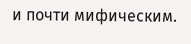и почти мифическим.